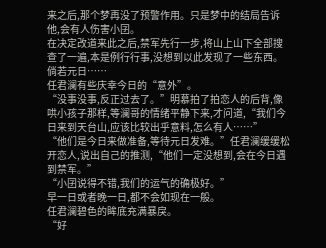来之后,那个梦再没了预警作用。只是梦中的结局告诉他,会有人伤害小囝。
在决定改道来此之后,禁军先行一步,将山上山下全部搜查了一遍,本是例行行事,没想到以此发现了一些东西。
倘若元日……
任君澜有些庆幸今日的“意外”。
“没事没事,反正过去了。”明慕拍了拍恋人的后背,像哄小孩子那样,等澜哥的情绪平静下来,才问道,“我们今日来到天台山,应该比较出乎意料,怎么有人……”
“他们是今日来做准备,等待元日发难。”任君澜缓缓松开恋人,说出自己的推测,“他们一定没想到,会在今日遇到禁军。”
“小囝说得不错,我们的运气的确极好。”
早一日或者晚一日,都不会如现在一般。
任君澜碧色的眸底充满暴戾。
“好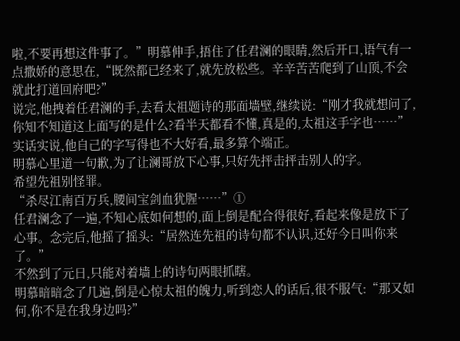啦,不要再想这件事了。”明慕伸手,捂住了任君澜的眼睛,然后开口,语气有一点撒娇的意思在,“既然都已经来了,就先放松些。辛辛苦苦爬到了山顶,不会就此打道回府吧?”
说完,他拽着任君澜的手,去看太祖题诗的那面墙壁,继续说:“刚才我就想问了,你知不知道这上面写的是什么?看半天都看不懂,真是的,太祖这手字也……”
实话实说,他自己的字写得也不大好看,最多算个端正。
明慕心里道一句歉,为了让澜哥放下心事,只好先抨击抨击别人的字。
希望先祖别怪罪。
“杀尽江南百万兵,腰间宝剑血犹腥……”①
任君澜念了一遍,不知心底如何想的,面上倒是配合得很好,看起来像是放下了心事。念完后,他摇了摇头:“居然连先祖的诗句都不认识,还好今日叫你来了。”
不然到了元日,只能对着墙上的诗句两眼抓瞎。
明慕暗暗念了几遍,倒是心惊太祖的魄力,听到恋人的话后,很不服气:“那又如何,你不是在我身边吗?”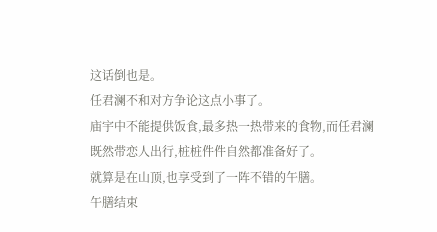这话倒也是。
任君澜不和对方争论这点小事了。
庙宇中不能提供饭食,最多热一热带来的食物,而任君澜既然带恋人出行,桩桩件件自然都准备好了。
就算是在山顶,也享受到了一阵不错的午膳。
午膳结束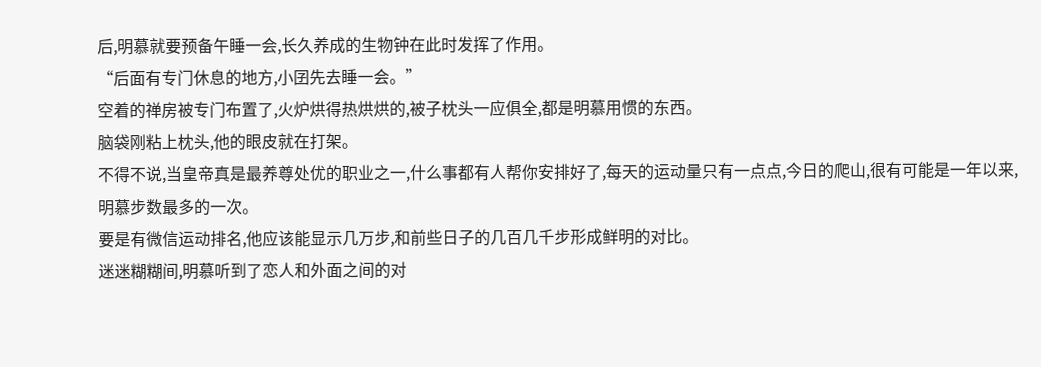后,明慕就要预备午睡一会,长久养成的生物钟在此时发挥了作用。
“后面有专门休息的地方,小囝先去睡一会。”
空着的禅房被专门布置了,火炉烘得热烘烘的,被子枕头一应俱全,都是明慕用惯的东西。
脑袋刚粘上枕头,他的眼皮就在打架。
不得不说,当皇帝真是最养尊处优的职业之一,什么事都有人帮你安排好了,每天的运动量只有一点点,今日的爬山,很有可能是一年以来,明慕步数最多的一次。
要是有微信运动排名,他应该能显示几万步,和前些日子的几百几千步形成鲜明的对比。
迷迷糊糊间,明慕听到了恋人和外面之间的对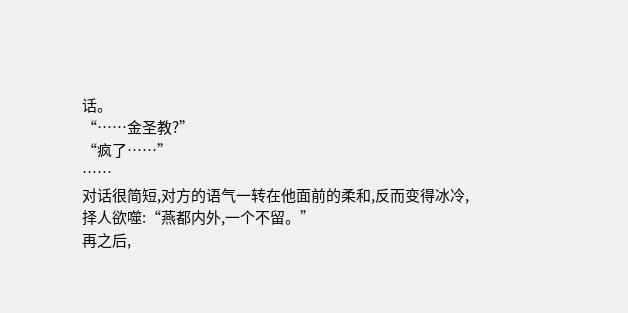话。
“……金圣教?”
“疯了……”
……
对话很简短,对方的语气一转在他面前的柔和,反而变得冰冷,择人欲噬:“燕都内外,一个不留。”
再之后,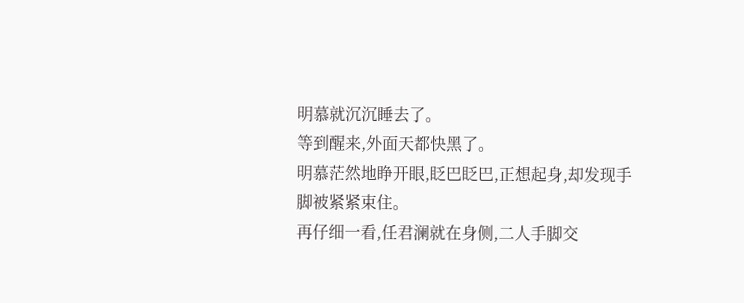明慕就沉沉睡去了。
等到醒来,外面天都快黑了。
明慕茫然地睁开眼,眨巴眨巴,正想起身,却发现手脚被紧紧束住。
再仔细一看,任君澜就在身侧,二人手脚交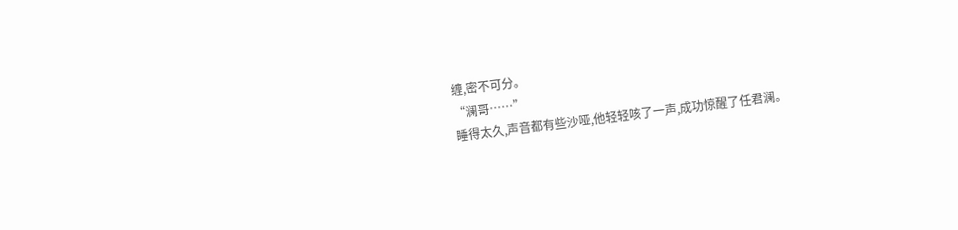缠,密不可分。
“澜哥……”
睡得太久,声音都有些沙哑,他轻轻咳了一声,成功惊醒了任君澜。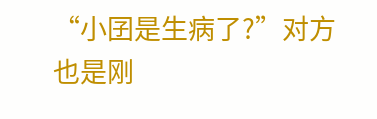“小囝是生病了?”对方也是刚